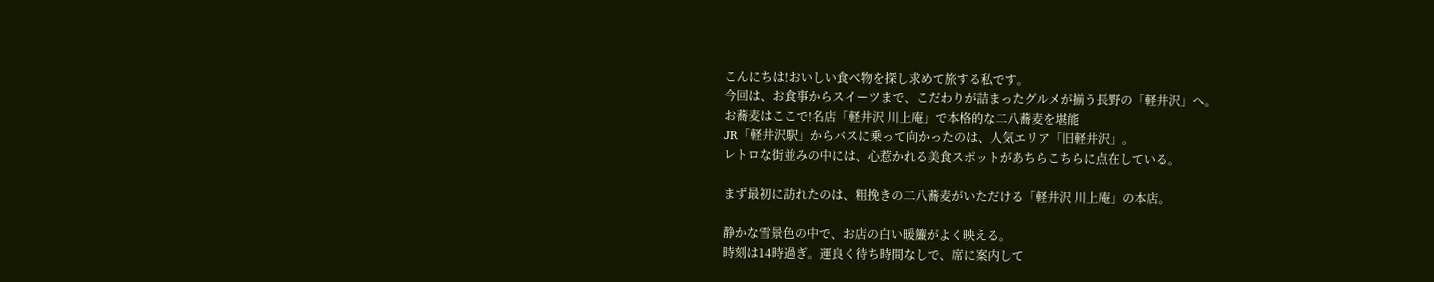こんにちは!おいしい食べ物を探し求めて旅する私です。
今回は、お食事からスイーツまで、こだわりが詰まったグルメが揃う長野の「軽井沢」へ。
お蕎麦はここで!名店「軽井沢 川上庵」で本格的な二八蕎麦を堪能
JR「軽井沢駅」からバスに乗って向かったのは、人気エリア「旧軽井沢」。
レトロな街並みの中には、心惹かれる美食スポットがあちらこちらに点在している。

まず最初に訪れたのは、粗挽きの二八蕎麦がいただける「軽井沢 川上庵」の本店。

静かな雪景色の中で、お店の白い暖簾がよく映える。
時刻は14時過ぎ。運良く待ち時間なしで、席に案内して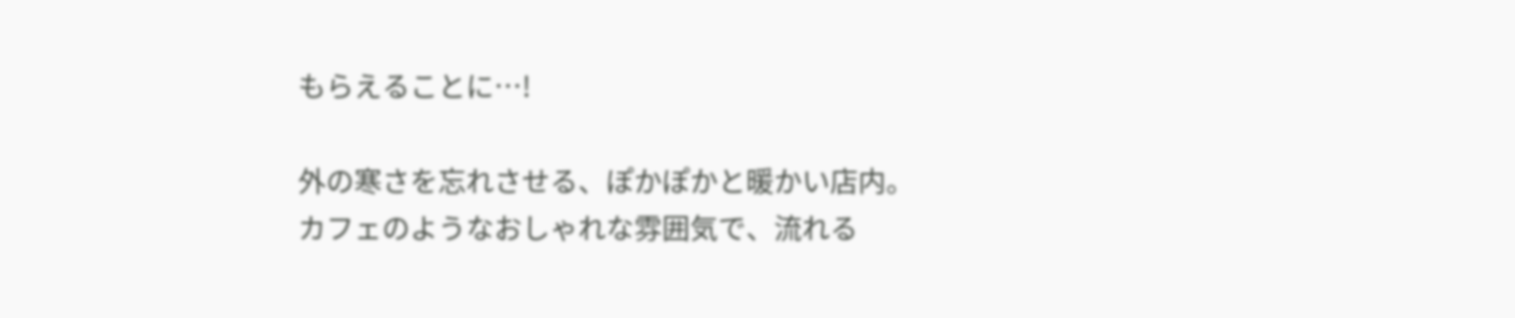もらえることに…!

外の寒さを忘れさせる、ぽかぽかと暖かい店内。
カフェのようなおしゃれな雰囲気で、流れる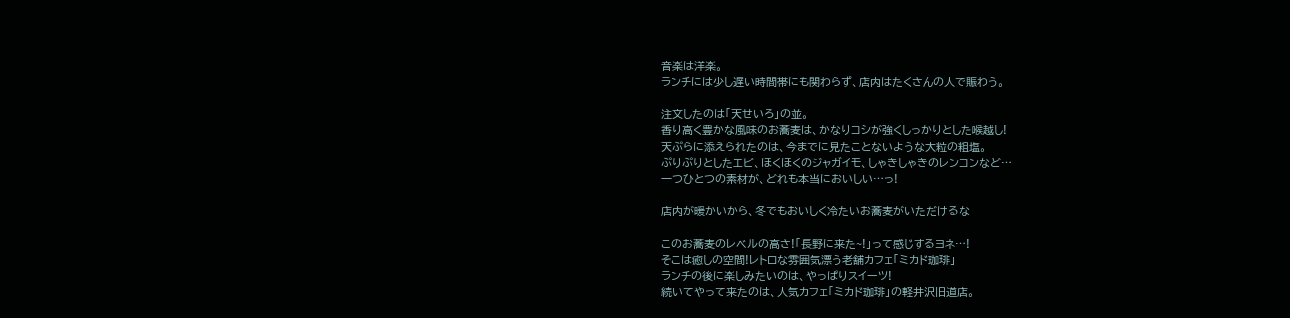音楽は洋楽。
ランチには少し遅い時間帯にも関わらず、店内はたくさんの人で賑わう。

注文したのは「天せいろ」の並。
香り高く豊かな風味のお蕎麦は、かなりコシが強くしっかりとした喉越し!
天ぷらに添えられたのは、今までに見たことないような大粒の粗塩。
ぷりぷりとしたエビ、ほくほくのジャガイモ、しゃきしゃきのレンコンなど…
一つひとつの素材が、どれも本当においしい…っ!

店内が暖かいから、冬でもおいしく冷たいお蕎麦がいただけるな

このお蕎麦のレベルの高さ!「長野に来た~!」って感じするヨネ…!
そこは癒しの空間!レトロな雰囲気漂う老舗カフェ「ミカド珈琲」
ランチの後に楽しみたいのは、やっぱりスイーツ!
続いてやって来たのは、人気カフェ「ミカド珈琲」の軽井沢旧道店。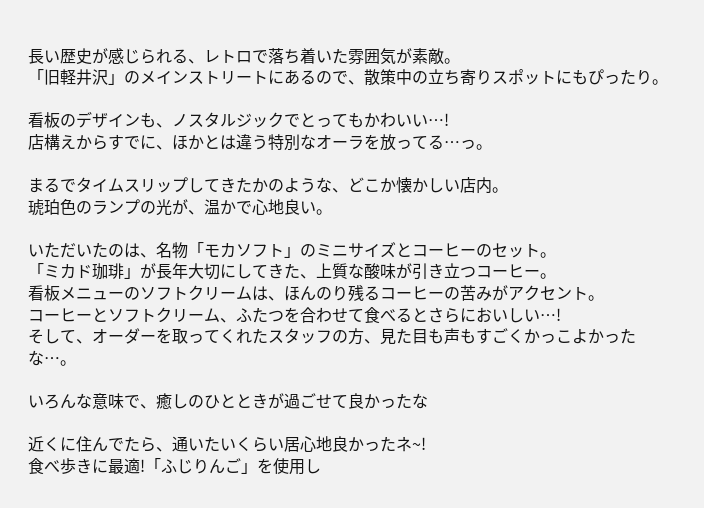長い歴史が感じられる、レトロで落ち着いた雰囲気が素敵。
「旧軽井沢」のメインストリートにあるので、散策中の立ち寄りスポットにもぴったり。

看板のデザインも、ノスタルジックでとってもかわいい…!
店構えからすでに、ほかとは違う特別なオーラを放ってる…っ。

まるでタイムスリップしてきたかのような、どこか懐かしい店内。
琥珀色のランプの光が、温かで心地良い。

いただいたのは、名物「モカソフト」のミニサイズとコーヒーのセット。
「ミカド珈琲」が長年大切にしてきた、上質な酸味が引き立つコーヒー。
看板メニューのソフトクリームは、ほんのり残るコーヒーの苦みがアクセント。
コーヒーとソフトクリーム、ふたつを合わせて食べるとさらにおいしい…!
そして、オーダーを取ってくれたスタッフの方、見た目も声もすごくかっこよかったな…。

いろんな意味で、癒しのひとときが過ごせて良かったな

近くに住んでたら、通いたいくらい居心地良かったネ~!
食べ歩きに最適!「ふじりんご」を使用し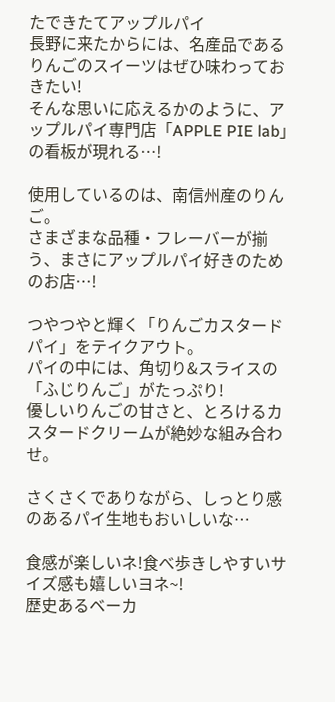たできたてアップルパイ
長野に来たからには、名産品であるりんごのスイーツはぜひ味わっておきたい!
そんな思いに応えるかのように、アップルパイ専門店「APPLE PIE lab」の看板が現れる…!

使用しているのは、南信州産のりんご。
さまざまな品種・フレーバーが揃う、まさにアップルパイ好きのためのお店…!

つやつやと輝く「りんごカスタードパイ」をテイクアウト。
パイの中には、角切り&スライスの「ふじりんご」がたっぷり!
優しいりんごの甘さと、とろけるカスタードクリームが絶妙な組み合わせ。

さくさくでありながら、しっとり感のあるパイ生地もおいしいな…

食感が楽しいネ!食べ歩きしやすいサイズ感も嬉しいヨネ~!
歴史あるベーカ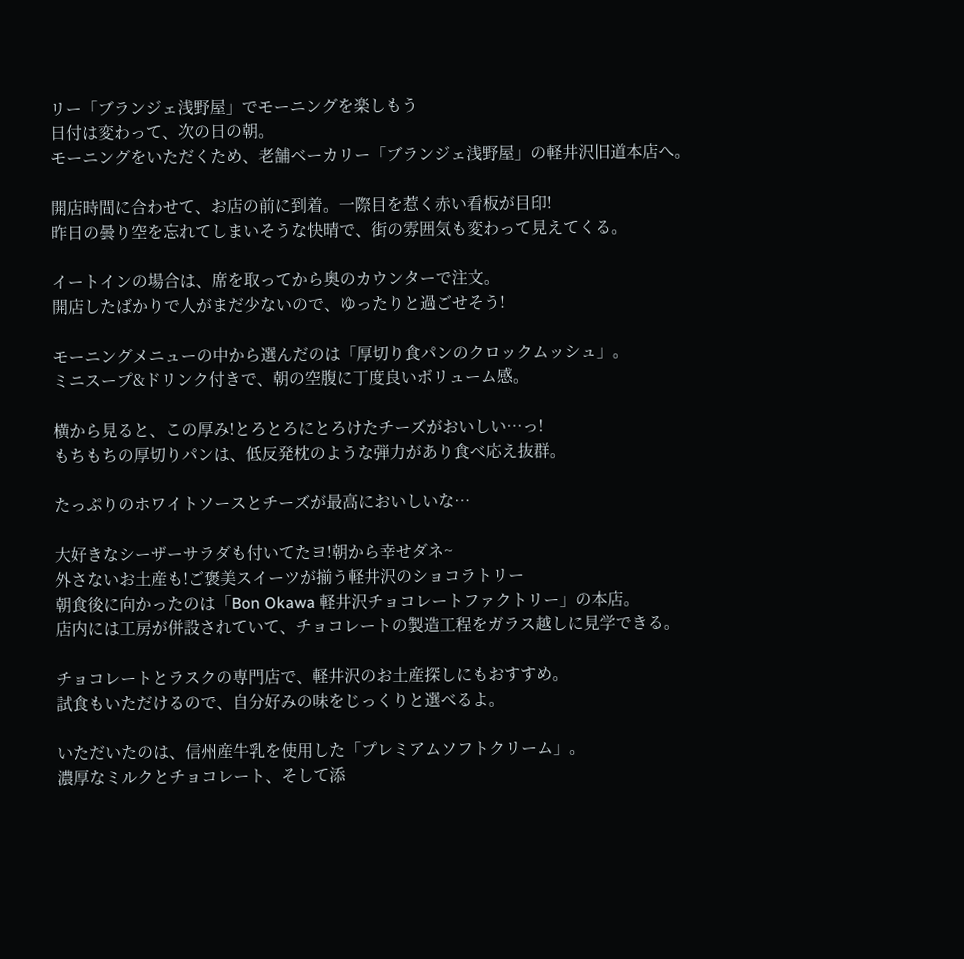リー「ブランジェ浅野屋」でモーニングを楽しもう
日付は変わって、次の日の朝。
モーニングをいただくため、老舗ベーカリー「ブランジェ浅野屋」の軽井沢旧道本店へ。

開店時間に合わせて、お店の前に到着。一際目を惹く赤い看板が目印!
昨日の曇り空を忘れてしまいそうな快晴で、街の雰囲気も変わって見えてくる。

イートインの場合は、席を取ってから奥のカウンターで注文。
開店したばかりで人がまだ少ないので、ゆったりと過ごせそう!

モーニングメニューの中から選んだのは「厚切り食パンのクロックムッシュ」。
ミニスープ&ドリンク付きで、朝の空腹に丁度良いボリューム感。

横から見ると、この厚み!とろとろにとろけたチーズがおいしい…っ!
もちもちの厚切りパンは、低反発枕のような弾力があり食べ応え抜群。

たっぷりのホワイトソースとチーズが最高においしいな…

大好きなシーザーサラダも付いてたヨ!朝から幸せダネ~
外さないお土産も!ご褒美スイーツが揃う軽井沢のショコラトリー
朝食後に向かったのは「Bon Okawa 軽井沢チョコレートファクトリー」の本店。
店内には工房が併設されていて、チョコレートの製造工程をガラス越しに見学できる。

チョコレートとラスクの専門店で、軽井沢のお土産探しにもおすすめ。
試食もいただけるので、自分好みの味をじっくりと選べるよ。

いただいたのは、信州産牛乳を使用した「プレミアムソフトクリーム」。
濃厚なミルクとチョコレート、そして添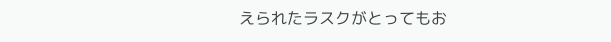えられたラスクがとってもお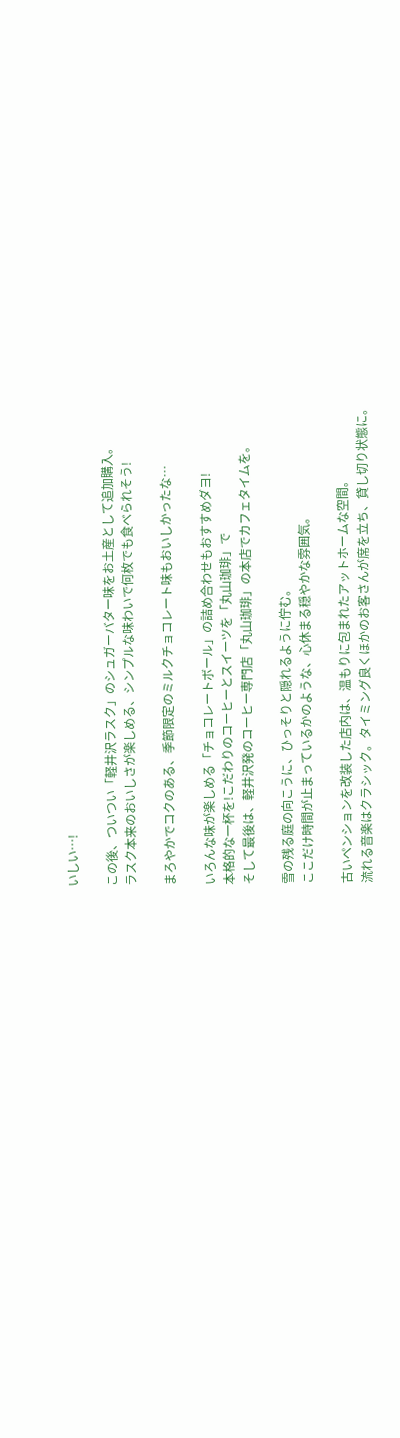いしい…!

この後、ついつい「軽井沢ラスク」のシュガーバター味をお土産として追加購入。
ラスク本来のおいしさが楽しめる、シンプルな味わいで何枚でも食べられそう!

まろやかでコクのある、季節限定のミルクチョコレート味もおいしかったな…

いろんな味が楽しめる「チョコレートボール」の詰め合わせもおすすめダヨ!
本格的な一杯を!こだわりのコーヒーとスイーツを「丸山珈琲」で
そして最後は、軽井沢発のコーヒー専門店「丸山珈琲」の本店でカフェタイムを。

雪の残る庭の向こうに、ひっそりと隠れるように佇む。
ここだけ時間が止まっているかのような、心休まる穏やかな雰囲気。

古いペンションを改装した店内は、温もりに包まれたアットホームな空間。
流れる音楽はクラシック。タイミング良くほかのお客さんが席を立ち、貸し切り状態に。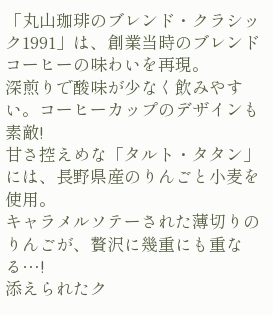「丸山珈琲のブレンド・クラシック1991」は、創業当時のブレンドコーヒーの味わいを再現。
深煎りで酸味が少なく飲みやすい。コーヒーカップのデザインも素敵!
甘さ控えめな「タルト・タタン」には、長野県産のりんごと小麦を使用。
キャラメルソテーされた薄切りのりんごが、贅沢に幾重にも重なる…!
添えられたク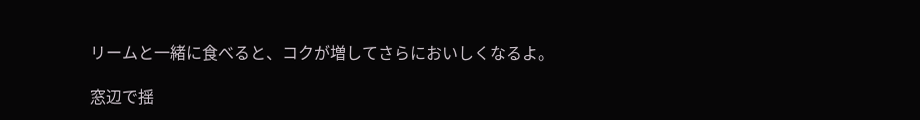リームと一緒に食べると、コクが増してさらにおいしくなるよ。

窓辺で揺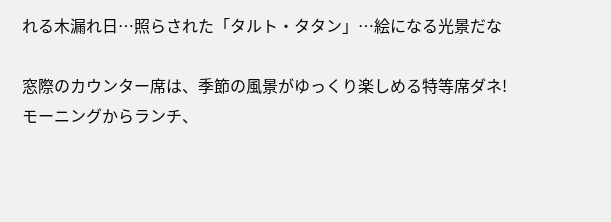れる木漏れ日…照らされた「タルト・タタン」…絵になる光景だな

窓際のカウンター席は、季節の風景がゆっくり楽しめる特等席ダネ!
モーニングからランチ、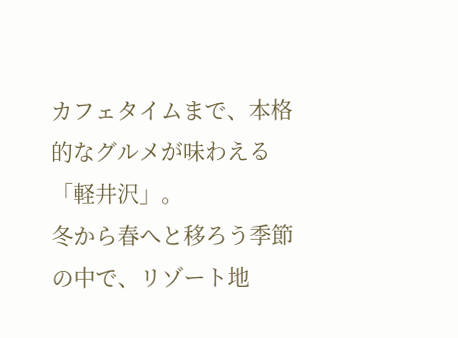カフェタイムまで、本格的なグルメが味わえる「軽井沢」。
冬から春へと移ろう季節の中で、リゾート地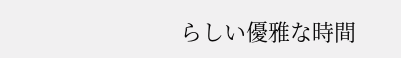らしい優雅な時間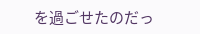を過ごせたのだっ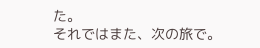た。
それではまた、次の旅で。